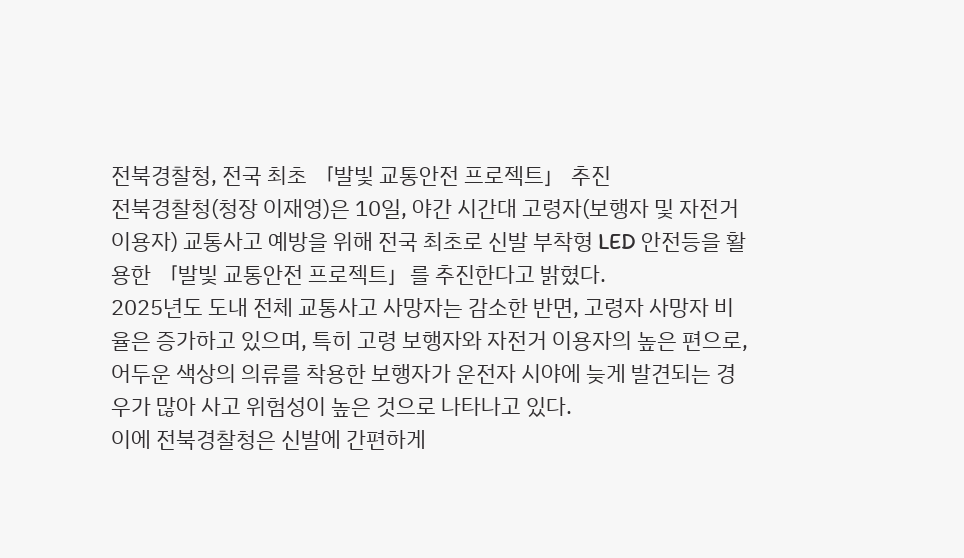전북경찰청, 전국 최초 「발빛 교통안전 프로젝트」 추진
전북경찰청(청장 이재영)은 10일, 야간 시간대 고령자(보행자 및 자전거 이용자) 교통사고 예방을 위해 전국 최초로 신발 부착형 LED 안전등을 활용한 「발빛 교통안전 프로젝트」를 추진한다고 밝혔다.
2025년도 도내 전체 교통사고 사망자는 감소한 반면, 고령자 사망자 비율은 증가하고 있으며, 특히 고령 보행자와 자전거 이용자의 높은 편으로, 어두운 색상의 의류를 착용한 보행자가 운전자 시야에 늦게 발견되는 경우가 많아 사고 위험성이 높은 것으로 나타나고 있다.
이에 전북경찰청은 신발에 간편하게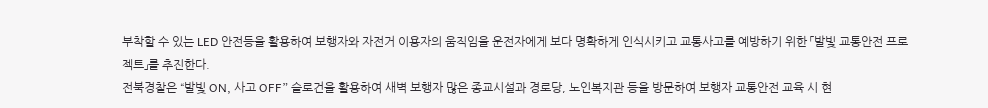부착할 수 있는 LED 안전등을 활용하여 보행자와 자전거 이용자의 움직임을 운전자에게 보다 명확하게 인식시키고 교통사고를 예방하기 위한 「발빛 교통안전 프로젝트」를 추진한다.
전북경찰은 “발빛 ON, 사고 OFF” 슬로건을 활용하여 새벽 보행자 많은 종교시설과 경로당, 노인복지관 등을 방문하여 보행자 교통안전 교육 시 현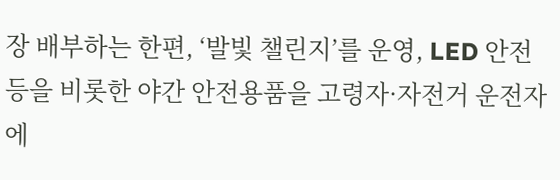장 배부하는 한편, ‘발빛 챌린지’를 운영, LED 안전등을 비롯한 야간 안전용품을 고령자·자전거 운전자에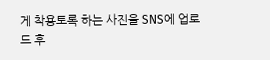게 착용토록 하는 사진을 SNS에 업로드 후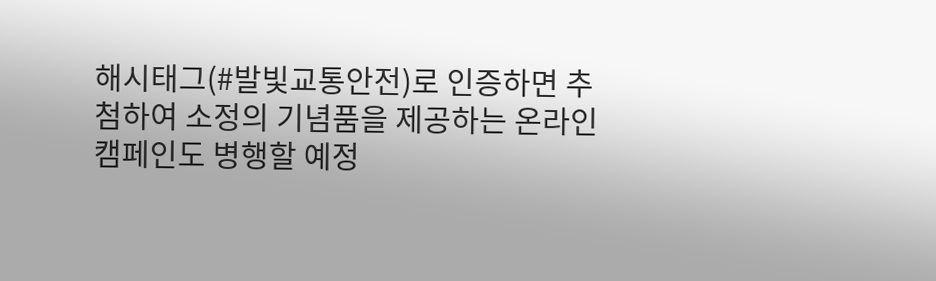해시태그(#발빛교통안전)로 인증하면 추첨하여 소정의 기념품을 제공하는 온라인 캠페인도 병행할 예정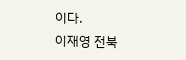이다.
이재영 전북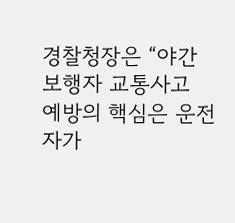경찰청장은 “야간 보행자 교통사고 예방의 핵심은 운전자가